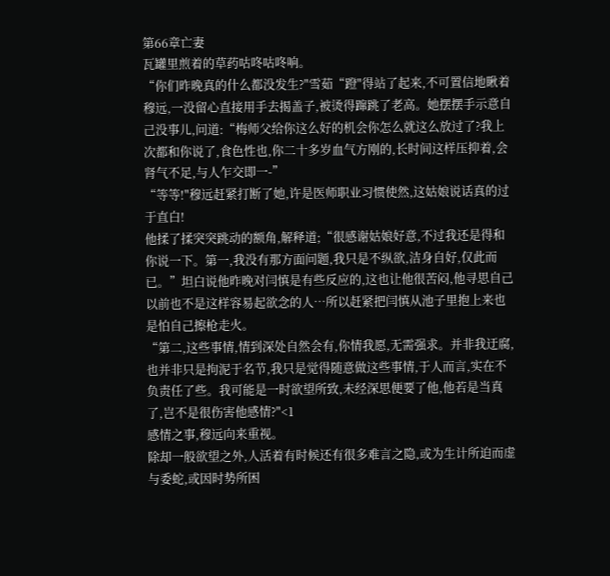第66章亡妻
瓦罐里煎着的草药咕咚咕咚响。
“你们昨晚真的什么都没发生?"雪茹“蹬"得站了起来,不可置信地瞅着穆远,一没留心直接用手去揭盖子,被烫得蹿跳了老高。她摆摆手示意自己没事儿,问道:“梅师父给你这么好的机会你怎么就这么放过了?我上次都和你说了,食色性也,你二十多岁血气方刚的,长时间这样压抑着,会肾气不足,与人乍交即一-”
“等等!"穆远赶紧打断了她,许是医师职业习惯使然,这姑娘说话真的过于直白!
他揉了揉突突跳动的额角,解释道;“很感谢姑娘好意,不过我还是得和你说一下。第一,我没有那方面问题,我只是不纵欲,洁身自好,仅此而已。”坦白说他昨晚对闫慎是有些反应的,这也让他很苦闷,他寻思自己以前也不是这样容易起欲念的人…所以赶紧把闫慎从池子里抱上来也是怕自己擦枪走火。
“第二,这些事情,情到深处自然会有,你情我愿,无需强求。并非我迂腐,也并非只是拘泥于名节,我只是觉得随意做这些事情,于人而言,实在不负责任了些。我可能是一时欲望所致,未经深思便要了他,他若是当真了,岂不是很伤害他感情?"<1
感情之事,穆远向来重视。
除却一般欲望之外,人活着有时候还有很多难言之隐,或为生计所迫而虚与委蛇,或因时势所困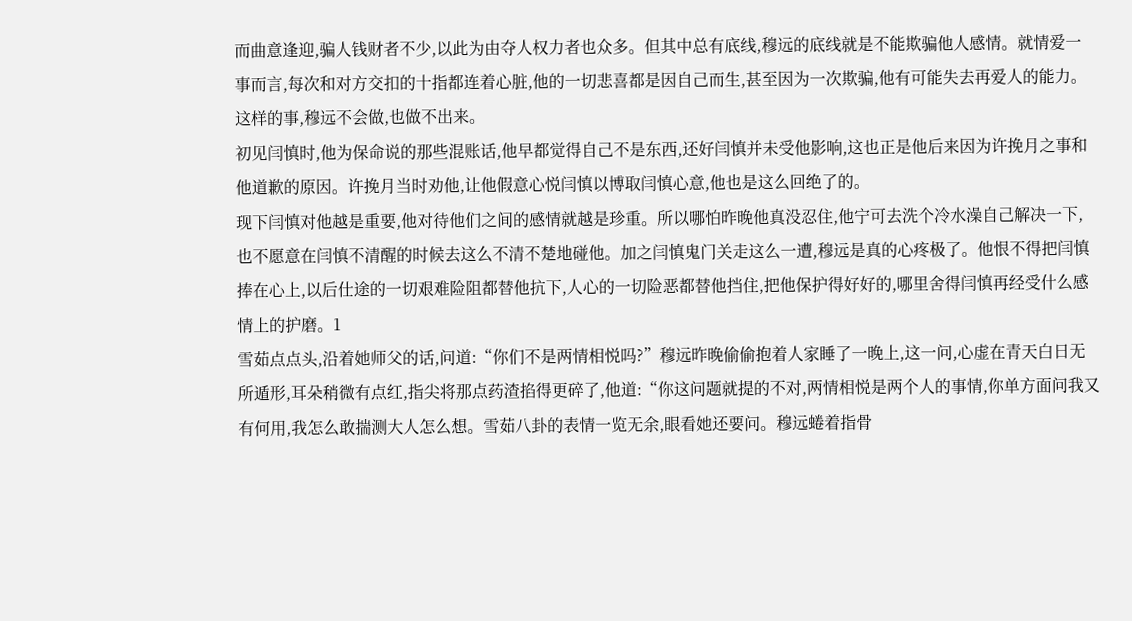而曲意逢迎,骗人钱财者不少,以此为由夺人权力者也众多。但其中总有底线,穆远的底线就是不能欺骗他人感情。就情爱一事而言,每次和对方交扣的十指都连着心脏,他的一切悲喜都是因自己而生,甚至因为一次欺骗,他有可能失去再爱人的能力。这样的事,穆远不会做,也做不出来。
初见闫慎时,他为保命说的那些混账话,他早都觉得自己不是东西,还好闫慎并未受他影响,这也正是他后来因为许挽月之事和他道歉的原因。许挽月当时劝他,让他假意心悦闫慎以博取闫慎心意,他也是这么回绝了的。
现下闫慎对他越是重要,他对待他们之间的感情就越是珍重。所以哪怕昨晚他真没忍住,他宁可去洗个冷水澡自己解决一下,也不愿意在闫慎不清醒的时候去这么不清不楚地碰他。加之闫慎鬼门关走这么一遭,穆远是真的心疼极了。他恨不得把闫慎捧在心上,以后仕途的一切艰难险阻都替他抗下,人心的一切险恶都替他挡住,把他保护得好好的,哪里舍得闫慎再经受什么感情上的护磨。1
雪茹点点头,沿着她师父的话,问道:“你们不是两情相悦吗?”穆远昨晚偷偷抱着人家睡了一晚上,这一问,心虚在青天白日无所遁形,耳朵稍微有点红,指尖将那点药渣掐得更碎了,他道:“你这问题就提的不对,两情相悦是两个人的事情,你单方面问我又有何用,我怎么敢揣测大人怎么想。雪茹八卦的表情一览无余,眼看她还要问。穆远蜷着指骨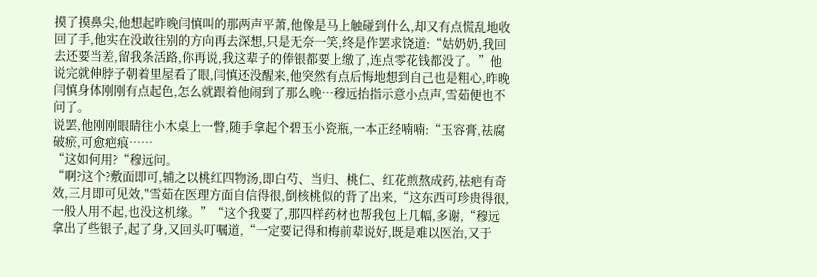摸了摸鼻尖,他想起昨晚闫慎叫的那两声平萧,他像是马上触碰到什么,却又有点慌乱地收回了手,他实在没敢往别的方向再去深想,只是无奈一笑,终是作罢求饶道:“姑奶奶,我回去还要当差,留我条活路,你再说,我这辈子的俸银都要上缴了,连点零花钱都没了。”他说完就伸脖子朝着里屋看了眼,闫慎还没醒来,他突然有点后悔地想到自己也是粗心,昨晚闫慎身体刚刚有点起色,怎么就跟着他闹到了那么晚…穆远抬指示意小点声,雪茹便也不问了。
说罢,他刚刚眼睛往小木桌上一瞥,随手拿起个碧玉小瓷瓶,一本正经喃喃:“玉容膏,祛腐破瘀,可愈疤痕……
“这如何用?“穆远问。
“啊?这个?敷面即可,辅之以桃红四物汤,即白芍、当归、桃仁、红花煎熬成药,祛疤有奇效,三月即可见效,"雪茹在医理方面自信得很,倒核桃似的背了出来,“这东西可珍贵得很,一般人用不起,也没这机缘。”“这个我要了,那四样药材也帮我包上几幅,多谢,“穆远拿出了些银子,起了身,又回头叮嘱道,“一定要记得和梅前辈说好,既是难以医治,又于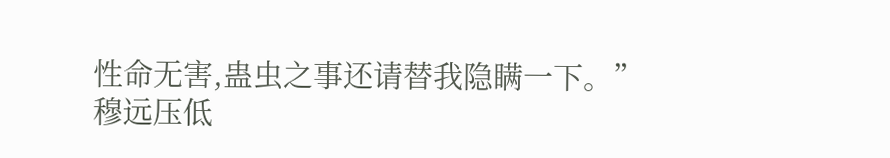性命无害,蛊虫之事还请替我隐瞒一下。”
穆远压低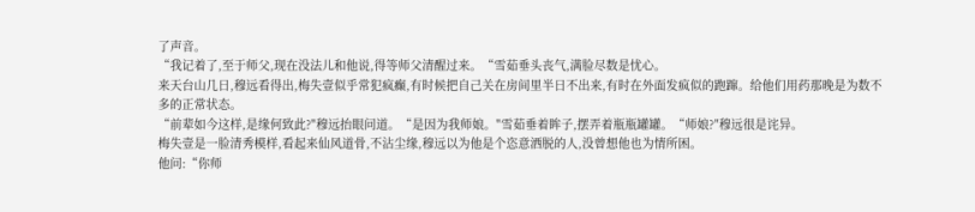了声音。
“我记着了,至于师父,现在没法儿和他说,得等师父清醒过来。“雪茹垂头丧气,满脸尽数是忧心。
来天台山几日,穆远看得出,梅失壹似乎常犯疯癫,有时候把自己关在房间里半日不出来,有时在外面发疯似的跑蹿。给他们用药那晚是为数不多的正常状态。
“前辈如今这样,是缘何致此?"穆远抬眼问道。“是因为我师娘。"雪茹垂着眸子,摆弄着瓶瓶罐罐。“师娘?″穆远很是诧异。
梅失壹是一脸清秀模样,看起来仙风道骨,不沾尘缘,穆远以为他是个恣意洒脱的人,没曾想他也为情所困。
他问:“你师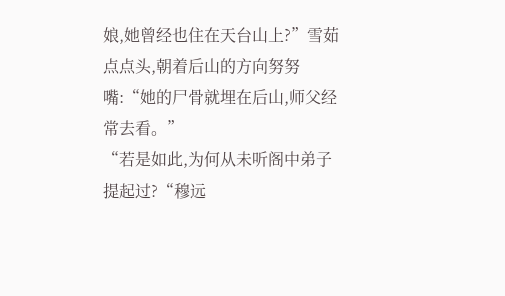娘,她曾经也住在天台山上?”雪茹点点头,朝着后山的方向努努嘴:“她的尸骨就埋在后山,师父经常去看。”
“若是如此,为何从未听阁中弟子提起过?“穆远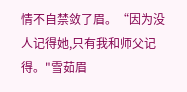情不自禁敛了眉。“因为没人记得她,只有我和师父记得。"雪茹眉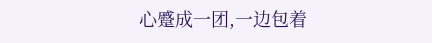心蹙成一团,一边包着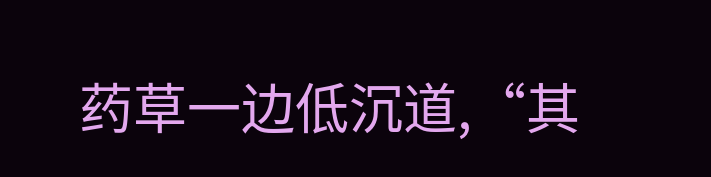药草一边低沉道,“其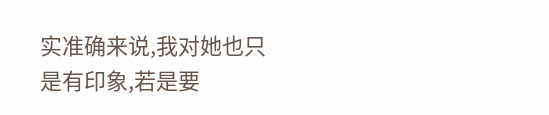实准确来说,我对她也只是有印象,若是要